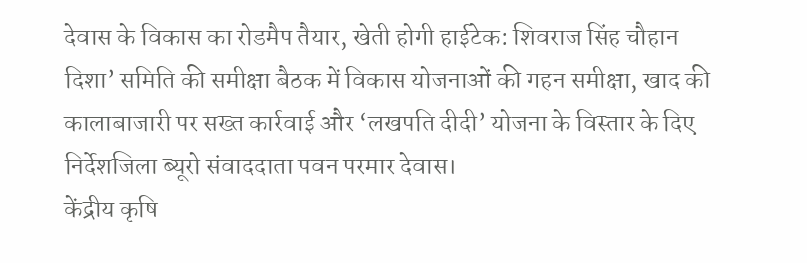देवास के विकास का रोडमैप तैयार, खेती होगी हाईटेक: शिवराज सिंह चौहान
दिशा’ समिति की समीक्षा बैठक में विकास योजनाओं की गहन समीक्षा, खाद की कालाबाजारी पर सख्त कार्रवाई और ‘लखपति दीदी’ योजना के विस्तार के दिए निर्देशजिला ब्यूरो संवाददाता पवन परमार देवास।
केंद्रीय कृषि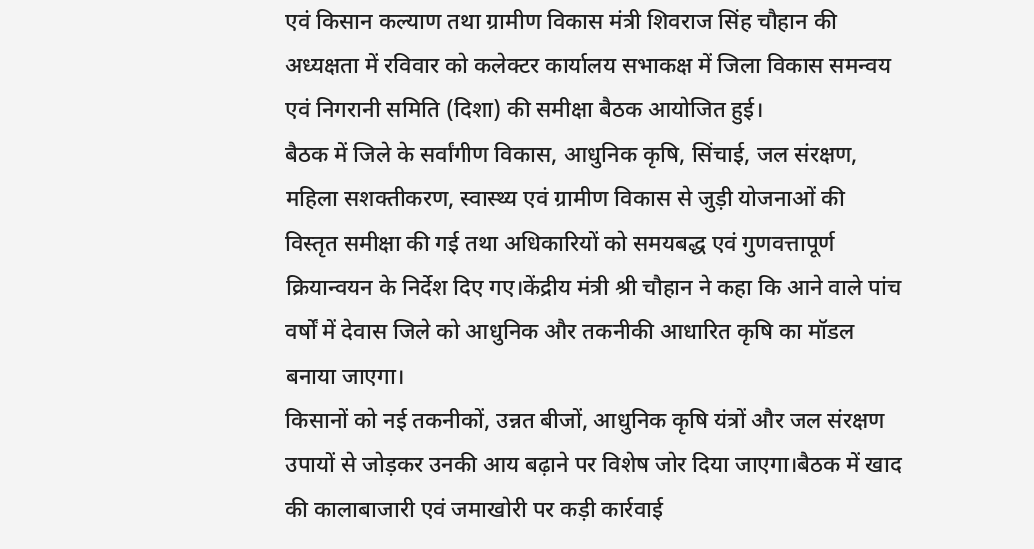एवं किसान कल्याण तथा ग्रामीण विकास मंत्री शिवराज सिंह चौहान की अध्यक्षता में रविवार को कलेक्टर कार्यालय सभाकक्ष में जिला विकास समन्वय एवं निगरानी समिति (दिशा) की समीक्षा बैठक आयोजित हुई।
बैठक में जिले के सर्वांगीण विकास, आधुनिक कृषि, सिंचाई, जल संरक्षण, महिला सशक्तीकरण, स्वास्थ्य एवं ग्रामीण विकास से जुड़ी योजनाओं की विस्तृत समीक्षा की गई तथा अधिकारियों को समयबद्ध एवं गुणवत्तापूर्ण क्रियान्वयन के निर्देश दिए गए।केंद्रीय मंत्री श्री चौहान ने कहा कि आने वाले पांच वर्षों में देवास जिले को आधुनिक और तकनीकी आधारित कृषि का मॉडल बनाया जाएगा।
किसानों को नई तकनीकों, उन्नत बीजों, आधुनिक कृषि यंत्रों और जल संरक्षण उपायों से जोड़कर उनकी आय बढ़ाने पर विशेष जोर दिया जाएगा।बैठक में खाद की कालाबाजारी एवं जमाखोरी पर कड़ी कार्रवाई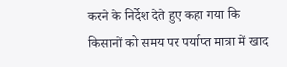करने के निर्देश देते हुए कहा गया कि
किसानों को समय पर पर्याप्त मात्रा में खाद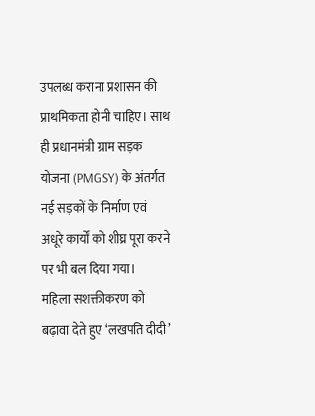उपलब्ध कराना प्रशासन की प्राथमिकता होनी चाहिए। साथ ही प्रधानमंत्री ग्राम सड़क योजना (PMGSY) के अंतर्गत नई सड़कों के निर्माण एवं अधूरे कार्यों को शीघ्र पूरा करने पर भी बल दिया गया।
महिला सशक्तीकरण को बढ़ावा देते हुए ‘लखपति दीदी’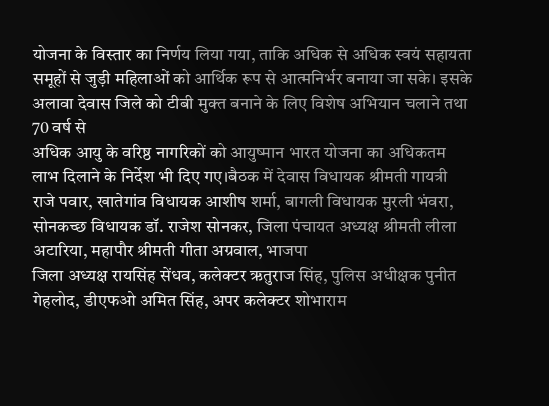योजना के विस्तार का निर्णय लिया गया, ताकि अधिक से अधिक स्वयं सहायता समूहों से जुड़ी महिलाओं को आर्थिक रूप से आत्मनिर्भर बनाया जा सके। इसके अलावा देवास जिले को टीबी मुक्त बनाने के लिए विशेष अभियान चलाने तथा 70 वर्ष से
अधिक आयु के वरिष्ठ नागरिकों को आयुष्मान भारत योजना का अधिकतम लाभ दिलाने के निर्देश भी दिए गए।बैठक में देवास विधायक श्रीमती गायत्री राजे पवार, खातेगांव विधायक आशीष शर्मा, बागली विधायक मुरली भंवरा, सोनकच्छ विधायक डॉ. राजेश सोनकर, जिला पंचायत अध्यक्ष श्रीमती लीला अटारिया, महापौर श्रीमती गीता अग्रवाल, भाजपा
जिला अध्यक्ष रायसिंह सेंधव, कलेक्टर ऋतुराज सिंह, पुलिस अधीक्षक पुनीत गेहलोद, डीएफओ अमित सिंह, अपर कलेक्टर शोभाराम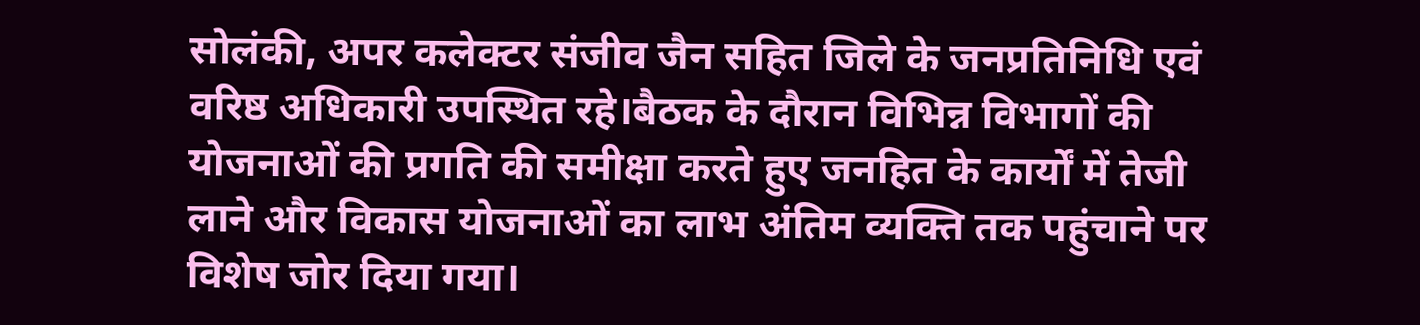सोलंकी, अपर कलेक्टर संजीव जैन सहित जिले के जनप्रतिनिधि एवं वरिष्ठ अधिकारी उपस्थित रहे।बैठक के दौरान विभिन्न विभागों की योजनाओं की प्रगति की समीक्षा करते हुए जनहित के कार्यों में तेजी लाने और विकास योजनाओं का लाभ अंतिम व्यक्ति तक पहुंचाने पर विशेष जोर दिया गया।